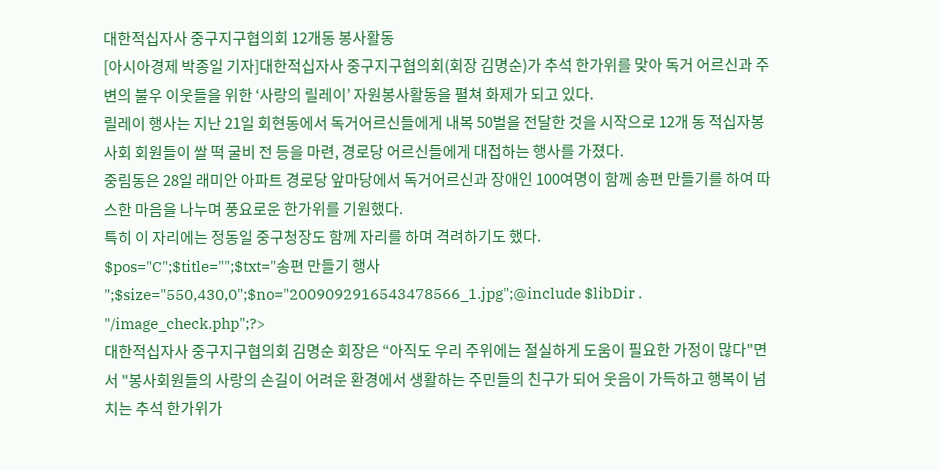대한적십자사 중구지구협의회 12개동 봉사활동
[아시아경제 박종일 기자]대한적십자사 중구지구협의회(회장 김명순)가 추석 한가위를 맞아 독거 어르신과 주변의 불우 이웃들을 위한 ‘사랑의 릴레이’ 자원봉사활동을 펼쳐 화제가 되고 있다.
릴레이 행사는 지난 21일 회현동에서 독거어르신들에게 내복 50벌을 전달한 것을 시작으로 12개 동 적십자봉사회 회원들이 쌀 떡 굴비 전 등을 마련, 경로당 어르신들에게 대접하는 행사를 가졌다.
중림동은 28일 래미안 아파트 경로당 앞마당에서 독거어르신과 장애인 100여명이 함께 송편 만들기를 하여 따스한 마음을 나누며 풍요로운 한가위를 기원했다.
특히 이 자리에는 정동일 중구청장도 함께 자리를 하며 격려하기도 했다.
$pos="C";$title="";$txt="송편 만들기 행사 ";$size="550,430,0";$no="2009092916543478566_1.jpg";@include $libDir . "/image_check.php";?>
대한적십자사 중구지구협의회 김명순 회장은 “아직도 우리 주위에는 절실하게 도움이 필요한 가정이 많다"면서 "봉사회원들의 사랑의 손길이 어려운 환경에서 생활하는 주민들의 친구가 되어 웃음이 가득하고 행복이 넘치는 추석 한가위가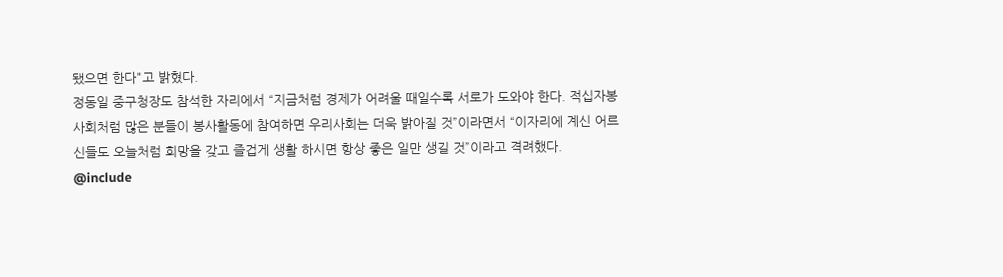됐으면 한다"고 밝혔다.
정동일 중구청장도 참석한 자리에서 “지금처럼 경제가 어려울 때일수록 서로가 도와야 한다. 적십자봉사회처럼 많은 분들이 봉사활동에 참여하면 우리사회는 더욱 밝아질 것”이라면서 “이자리에 계신 어르신들도 오늘처럼 희망을 갖고 즐겁게 생활 하시면 항상 좋은 일만 생길 것”이라고 격려했다.
@include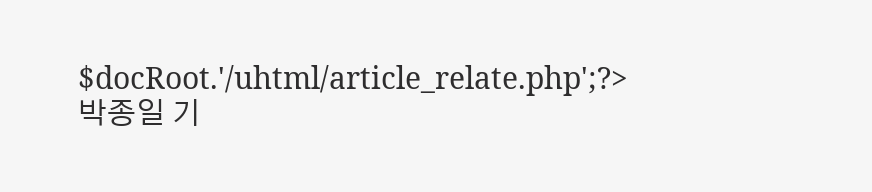$docRoot.'/uhtml/article_relate.php';?>
박종일 기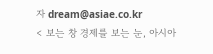자 dream@asiae.co.kr
< 보는 창 경제를 보는 눈, 아시아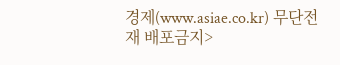경제(www.asiae.co.kr) 무단전재 배포금지>